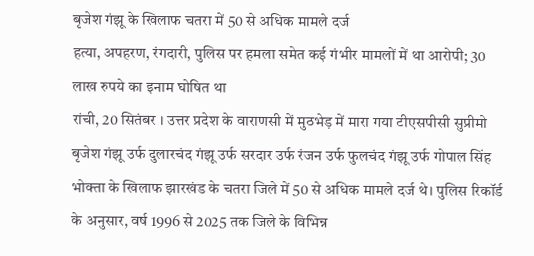बृजेश गंझू के खिलाफ चतरा में 50 से अधिक मामले दर्ज
हत्या, अपहरण, रंगदारी, पुलिस पर हमला समेत कई गंभीर मामलों में था आरोपी; 30 लाख रुपये का इनाम घोषित था
रांची, 20 सितंबर । उत्तर प्रदेश के वाराणसी में मुठभेड़ में मारा गया टीएसपीसी सुप्रीमो बृजेश गंझू उर्फ दुलारचंद गंझू उर्फ सरदार उर्फ रंजन उर्फ फुलचंद गंझू उर्फ गोपाल सिंह भोक्ता के खिलाफ झारखंड के चतरा जिले में 50 से अधिक मामले दर्ज थे। पुलिस रिकॉर्ड के अनुसार, वर्ष 1996 से 2025 तक जिले के विभिन्न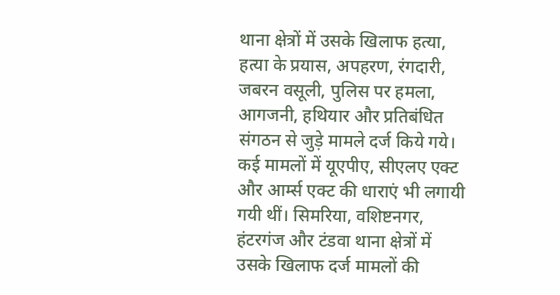थाना क्षेत्रों में उसके खिलाफ हत्या, हत्या के प्रयास, अपहरण, रंगदारी, जबरन वसूली, पुलिस पर हमला, आगजनी, हथियार और प्रतिबंधित संगठन से जुड़े मामले दर्ज किये गये।
कई मामलों में यूएपीए, सीएलए एक्ट और आर्म्स एक्ट की धाराएं भी लगायी गयी थीं। सिमरिया, वशिष्टनगर, हंटरगंज और टंडवा थाना क्षेत्रों में उसके खिलाफ दर्ज मामलों की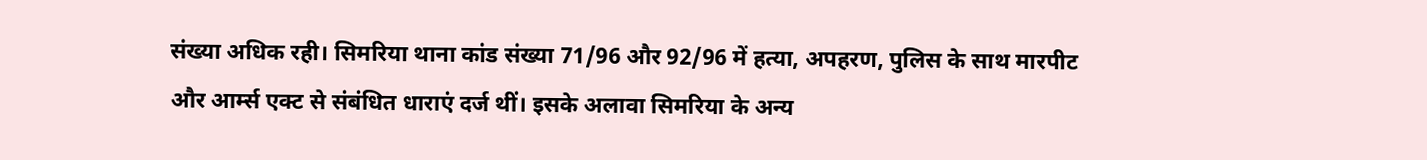संख्या अधिक रही। सिमरिया थाना कांड संख्या 71/96 और 92/96 में हत्या, अपहरण, पुलिस के साथ मारपीट और आर्म्स एक्ट से संबंधित धाराएं दर्ज थीं। इसके अलावा सिमरिया के अन्य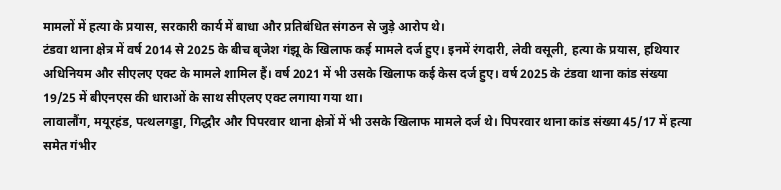मामलों में हत्या के प्रयास, सरकारी कार्य में बाधा और प्रतिबंधित संगठन से जुड़े आरोप थे।
टंडवा थाना क्षेत्र में वर्ष 2014 से 2025 के बीच बृजेश गंझू के खिलाफ कई मामले दर्ज हुए। इनमें रंगदारी, लेवी वसूली, हत्या के प्रयास, हथियार अधिनियम और सीएलए एक्ट के मामले शामिल हैं। वर्ष 2021 में भी उसके खिलाफ कई केस दर्ज हुए। वर्ष 2025 के टंडवा थाना कांड संख्या 19/25 में बीएनएस की धाराओं के साथ सीएलए एक्ट लगाया गया था।
लावालौंग, मयूरहंड, पत्थलगड्डा, गिद्धौर और पिपरवार थाना क्षेत्रों में भी उसके खिलाफ मामले दर्ज थे। पिपरवार थाना कांड संख्या 45/17 में हत्या समेत गंभीर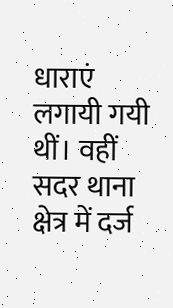धाराएं लगायी गयी थीं। वहीं सदर थाना क्षेत्र में दर्ज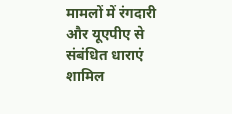मामलों में रंगदारी और यूएपीए से संबंधित धाराएं शामिल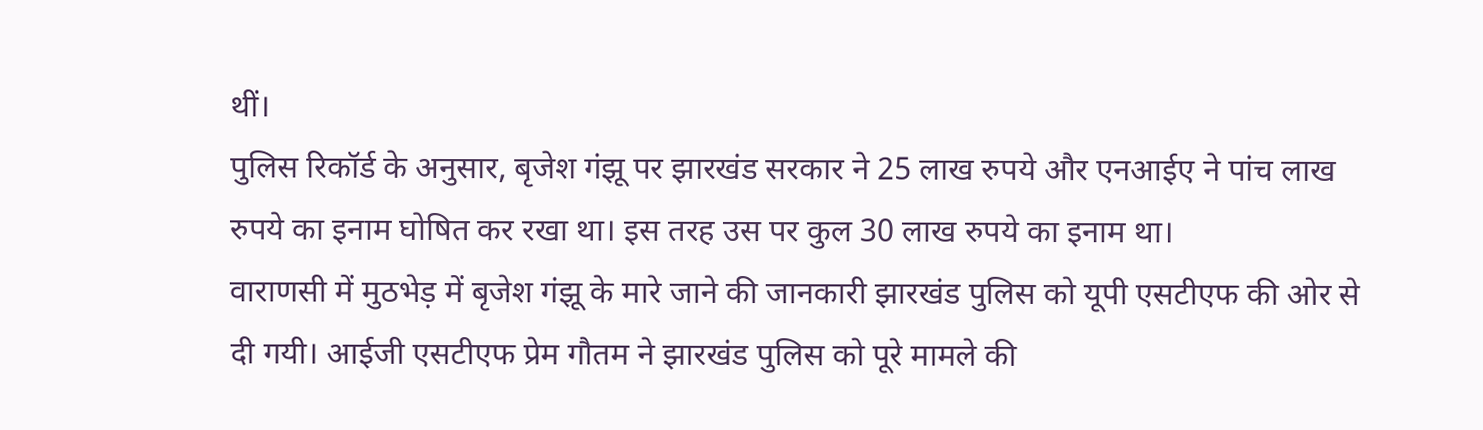थीं।
पुलिस रिकॉर्ड के अनुसार, बृजेश गंझू पर झारखंड सरकार ने 25 लाख रुपये और एनआईए ने पांच लाख रुपये का इनाम घोषित कर रखा था। इस तरह उस पर कुल 30 लाख रुपये का इनाम था।
वाराणसी में मुठभेड़ में बृजेश गंझू के मारे जाने की जानकारी झारखंड पुलिस को यूपी एसटीएफ की ओर से दी गयी। आईजी एसटीएफ प्रेम गौतम ने झारखंड पुलिस को पूरे मामले की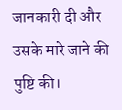जानकारी दी और उसके मारे जाने की पुष्टि की।